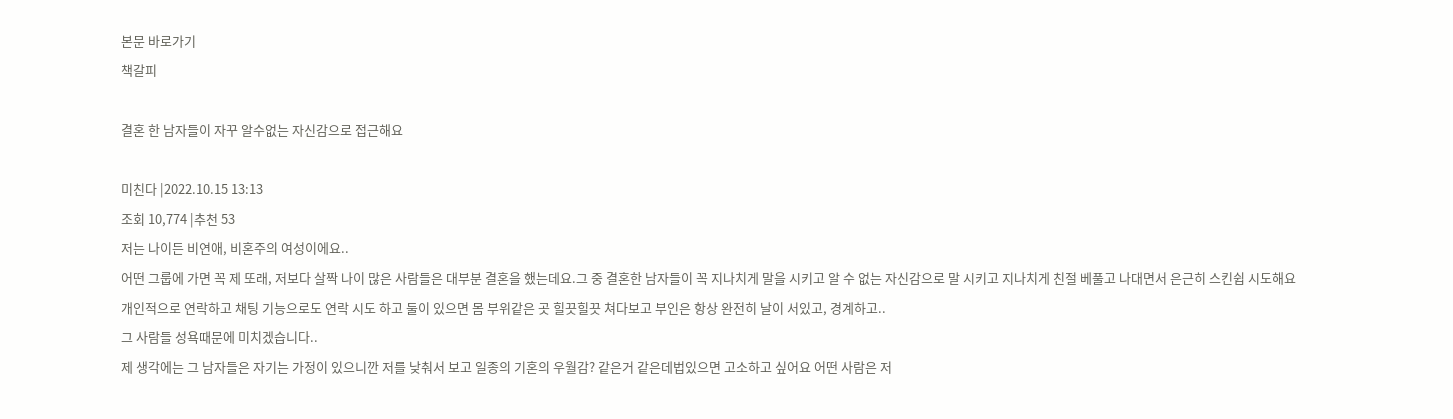본문 바로가기
책갈피

결혼 한 남자들이 자꾸 알수없는 자신감으로 접근해요

미친다 |2022.10.15 13:13
조회 10,774 |추천 53
저는 나이든 비연애, 비혼주의 여성이에요..
어떤 그룹에 가면 꼭 제 또래, 저보다 살짝 나이 많은 사람들은 대부분 결혼을 했는데요.그 중 결혼한 남자들이 꼭 지나치게 말을 시키고 알 수 없는 자신감으로 말 시키고 지나치게 친절 베풀고 나대면서 은근히 스킨쉽 시도해요
개인적으로 연락하고 채팅 기능으로도 연락 시도 하고 둘이 있으면 몸 부위같은 곳 힐끗힐끗 쳐다보고 부인은 항상 완전히 날이 서있고, 경계하고..
그 사람들 성욕때문에 미치겠습니다..
제 생각에는 그 남자들은 자기는 가정이 있으니깐 저를 낮춰서 보고 일종의 기혼의 우월감? 같은거 같은데법있으면 고소하고 싶어요 어떤 사람은 저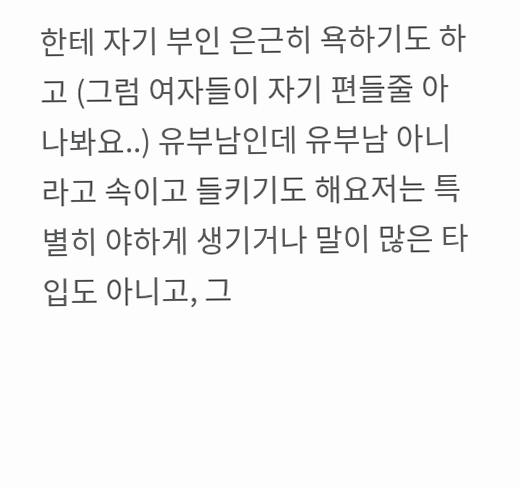한테 자기 부인 은근히 욕하기도 하고 (그럼 여자들이 자기 편들줄 아나봐요..) 유부남인데 유부남 아니라고 속이고 들키기도 해요저는 특별히 야하게 생기거나 말이 많은 타입도 아니고, 그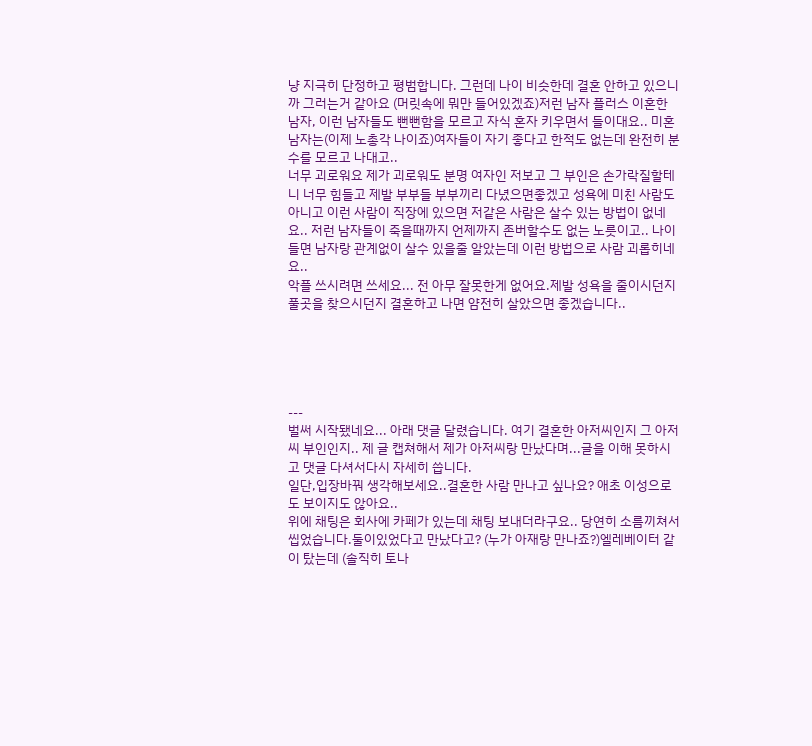냥 지극히 단정하고 평범합니다. 그런데 나이 비슷한데 결혼 안하고 있으니까 그러는거 같아요 (머릿속에 뭐만 들어있겠죠)저런 남자 플러스 이혼한 남자, 이런 남자들도 뻔뻔함을 모르고 자식 혼자 키우면서 들이대요.. 미혼 남자는(이제 노총각 나이죠)여자들이 자기 좋다고 한적도 없는데 완전히 분수를 모르고 나대고..
너무 괴로워요 제가 괴로워도 분명 여자인 저보고 그 부인은 손가락질할테니 너무 힘들고 제발 부부들 부부끼리 다녔으면좋겠고 성욕에 미친 사람도 아니고 이런 사람이 직장에 있으면 저같은 사람은 살수 있는 방법이 없네요.. 저런 남자들이 죽을때까지 언제까지 존버할수도 없는 노릇이고.. 나이들면 남자랑 관계없이 살수 있을줄 알았는데 이런 방법으로 사람 괴롭히네요..
악플 쓰시려면 쓰세요... 전 아무 잘못한게 없어요.제발 성욕을 줄이시던지 풀곳을 찾으시던지 결혼하고 나면 얌전히 살았으면 좋겠습니다..





---
벌써 시작됐네요... 아래 댓글 달렸습니다. 여기 결혼한 아저씨인지 그 아저씨 부인인지.. 제 글 캡쳐해서 제가 아저씨랑 만났다며...글을 이해 못하시고 댓글 다셔서다시 자세히 씁니다.
일단,입장바꿔 생각해보세요..결혼한 사람 만나고 싶나요? 애초 이성으로도 보이지도 않아요..
위에 채팅은 회사에 카페가 있는데 채팅 보내더라구요.. 당연히 소름끼쳐서 씹었습니다.둘이있었다고 만났다고? (누가 아재랑 만나죠?)엘레베이터 같이 탔는데 (솔직히 토나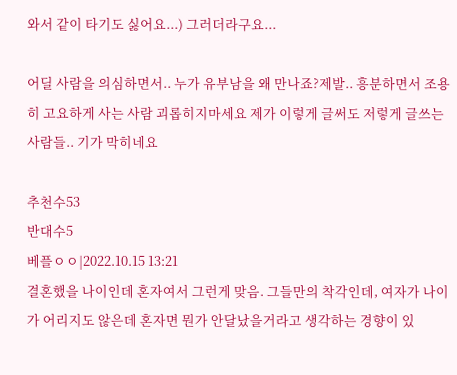와서 같이 타기도 싫어요...) 그러더라구요...

어딜 사람을 의심하면서.. 누가 유부남을 왜 만나죠?제발.. 흥분하면서 조용히 고요하게 사는 사람 괴롭히지마세요 제가 이렇게 글써도 저렇게 글쓰는 사람들.. 기가 막히네요

추천수53
반대수5
베플ㅇㅇ|2022.10.15 13:21
결혼했을 나이인데 혼자여서 그런게 맞음. 그들만의 착각인데, 여자가 나이가 어리지도 않은데 혼자면 뭔가 안달났을거라고 생각하는 경향이 있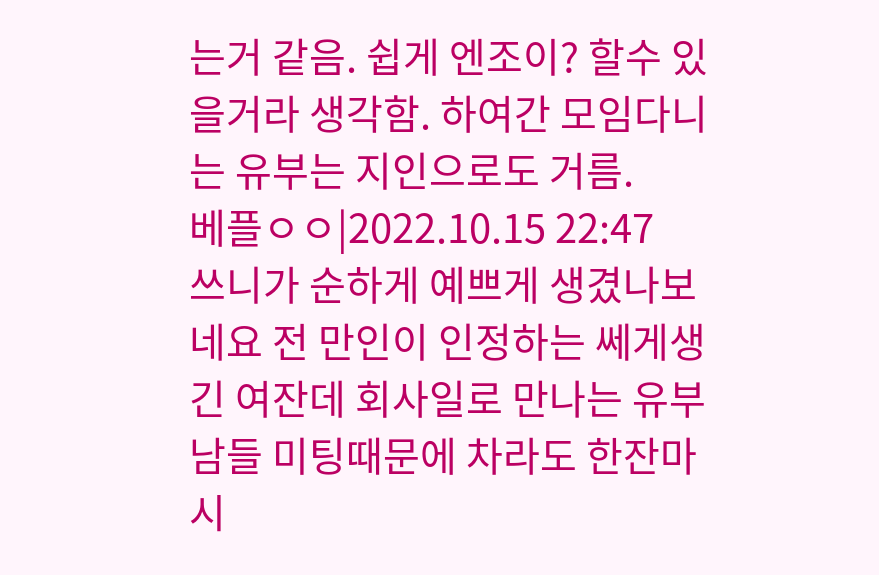는거 같음. 쉽게 엔조이? 할수 있을거라 생각함. 하여간 모임다니는 유부는 지인으로도 거름.
베플ㅇㅇ|2022.10.15 22:47
쓰니가 순하게 예쁘게 생겼나보네요 전 만인이 인정하는 쎄게생긴 여잔데 회사일로 만나는 유부남들 미팅때문에 차라도 한잔마시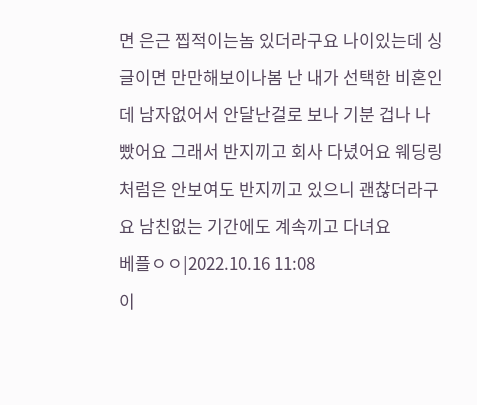면 은근 찝적이는놈 있더라구요 나이있는데 싱글이면 만만해보이나봄 난 내가 선택한 비혼인데 남자없어서 안달난걸로 보나 기분 겁나 나빴어요 그래서 반지끼고 회사 다녔어요 웨딩링 처럼은 안보여도 반지끼고 있으니 괜찮더라구요 남친없는 기간에도 계속끼고 다녀요
베플ㅇㅇ|2022.10.16 11:08
이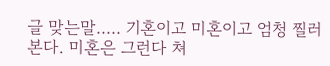글 맞는말..... 기혼이고 미혼이고 엄청 찔러본다. 미혼은 그런다 쳐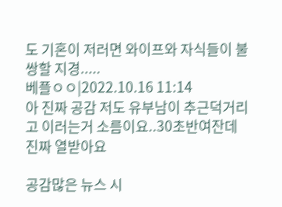도 기혼이 저러면 와이프와 자식들이 불쌍할 지경.....
베플ㅇㅇ|2022.10.16 11:14
아 진짜 공감 저도 유부남이 추근덕거리고 이러는거 소름이요..30초반여잔데 진짜 열받아요

공감많은 뉴스 시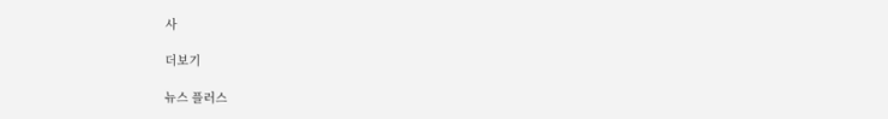사

더보기

뉴스 플러스